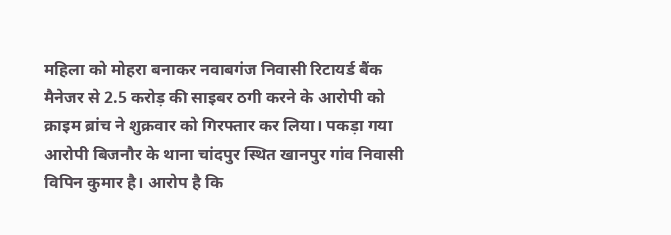महिला को मोहरा बनाकर नवाबगंज निवासी रिटायर्ड बैंक मैनेजर से 2.5 करोड़ की साइबर ठगी करने के आरोपी को क्राइम ब्रांच ने शुक्रवार को गिरफ्तार कर लिया। पकड़ा गया आरोपी बिजनौर के थाना चांदपुर स्थित खानपुर गांव निवासी विपिन कुमार है। आरोप है कि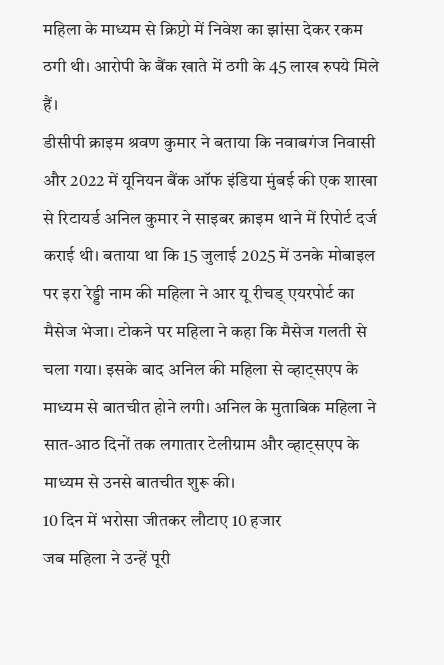महिला के माध्यम से क्रिप्टो में निवेश का झांसा देकर रकम ठगी थी। आरोपी के बैंक खाते में ठगी के 45 लाख रुपये मिले हैं।
डीसीपी क्राइम श्रवण कुमार ने बताया कि नवाबगंज निवासी और 2022 में यूनियन बैंक ऑफ इंडिया मुंबई की एक शाखा से रिटायर्ड अनिल कुमार ने साइबर क्राइम थाने में रिपोर्ट दर्ज कराई थी। बताया था कि 15 जुलाई 2025 में उनके मोबाइल पर इरा रेड्डी नाम की महिला ने आर यू रीचड् एयरपोर्ट का मैसेज भेजा। टोकने पर महिला ने कहा कि मैसेज गलती से चला गया। इसके बाद अनिल की महिला से व्हाट्सएप के माध्यम से बातचीत होने लगी। अनिल के मुताबिक महिला ने सात-आठ दिनों तक लगातार टेलीग्राम और व्हाट्सएप के माध्यम से उनसे बातचीत शुरू की।
10 दिन में भरोसा जीतकर लौटाए 10 हजार
जब महिला ने उन्हें पूरी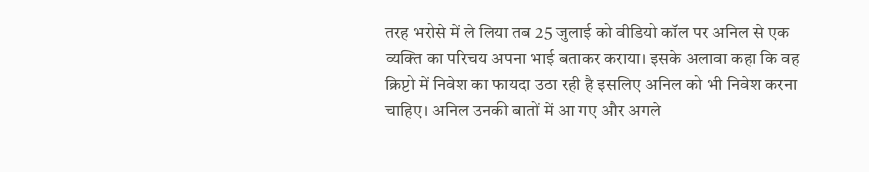तरह भरोसे में ले लिया तब 25 जुलाई को वीडियो कॉल पर अनिल से एक व्यक्ति का परिचय अपना भाई बताकर कराया। इसके अलावा कहा कि वह क्रिप्टो में निवेश का फायदा उठा रही है इसलिए अनिल को भी निवेश करना चाहिए। अनिल उनकी बातों में आ गए और अगले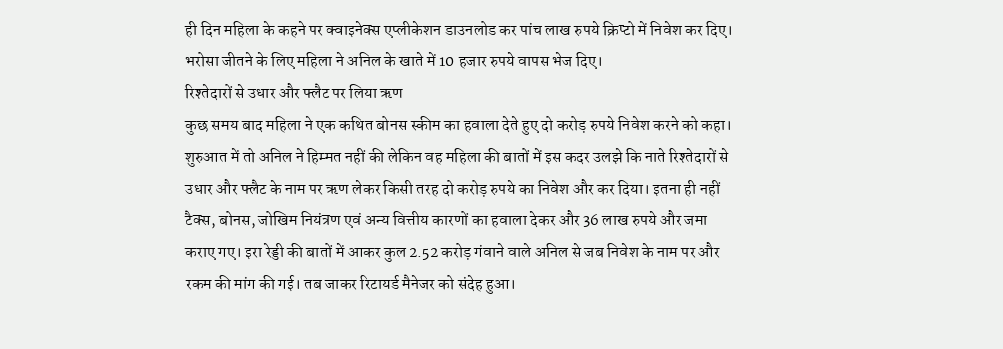ही दिन महिला के कहने पर क्वाइनेक्स एप्लीकेशन डाउनलोड कर पांच लाख रुपये क्रिप्टो में निवेश कर दिए। भरोसा जीतने के लिए महिला ने अनिल के खाते में 10 हजार रुपये वापस भेज दिए।
रिश्तेदारों से उधार और फ्लैट पर लिया ऋण
कुछ समय बाद महिला ने एक कथित बोनस स्कीम का हवाला देते हुए दो करोड़ रुपये निवेश करने को कहा। शुरुआत में तो अनिल ने हिम्मत नहीं की लेकिन वह महिला की बातों में इस कदर उलझे कि नाते रिश्तेदारों से उधार और फ्लैट के नाम पर ऋण लेकर किसी तरह दो करोड़ रुपये का निवेश और कर दिया। इतना ही नहीं टैक्स, बोनस, जोखिम नियंत्रण एवं अन्य वित्तीय कारणों का हवाला देकर और 36 लाख रुपये और जमा कराए गए। इरा रेड्डी की बातों में आकर कुल 2.52 करोड़ गंवाने वाले अनिल से जब निवेश के नाम पर और रकम की मांग की गई। तब जाकर रिटायर्ड मैनेजर को संदेह हुआ।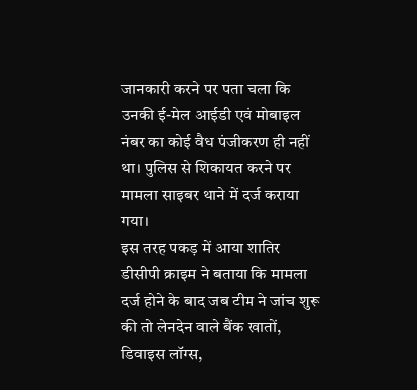जानकारी करने पर पता चला कि उनकी ई-मेल आईडी एवं मोबाइल नंबर का कोई वैध पंजीकरण ही नहीं था। पुलिस से शिकायत करने पर मामला साइबर थाने में दर्ज कराया गया।
इस तरह पकड़ में आया शातिर
डीसीपी क्राइम ने बताया कि मामला दर्ज होने के बाद जब टीम ने जांच शुरू की तो लेनदेन वाले बैंक खातों, डिवाइस लॉग्स,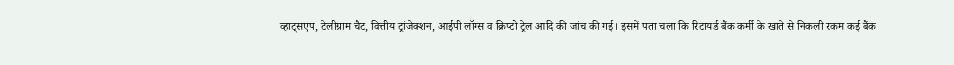व्हाट्सएप, टेलीग्राम चैट, वित्तीय ट्रांजेक्शन, आईपी लॉग्स व क्रिप्टो ट्रेल आदि की जांच की गई। इसमें पता चला कि रिटायर्ड बैंक कर्मी के खाते से निकली रकम कई बैंक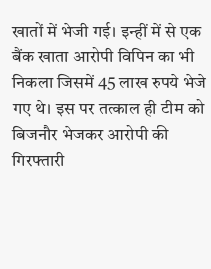खातों में भेजी गई। इन्हीं में से एक बैंक खाता आरोपी विपिन का भी निकला जिसमें 45 लाख रुपये भेजे गए थे। इस पर तत्काल ही टीम को बिजनौर भेजकर आरोपी की गिरफ्तारी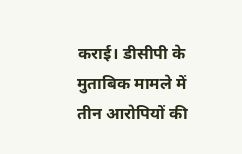कराई। डीसीपी के मुताबिक मामले में तीन आरोपियों की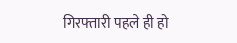गिरफ्तारी पहले ही हो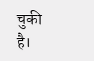चुकी है।